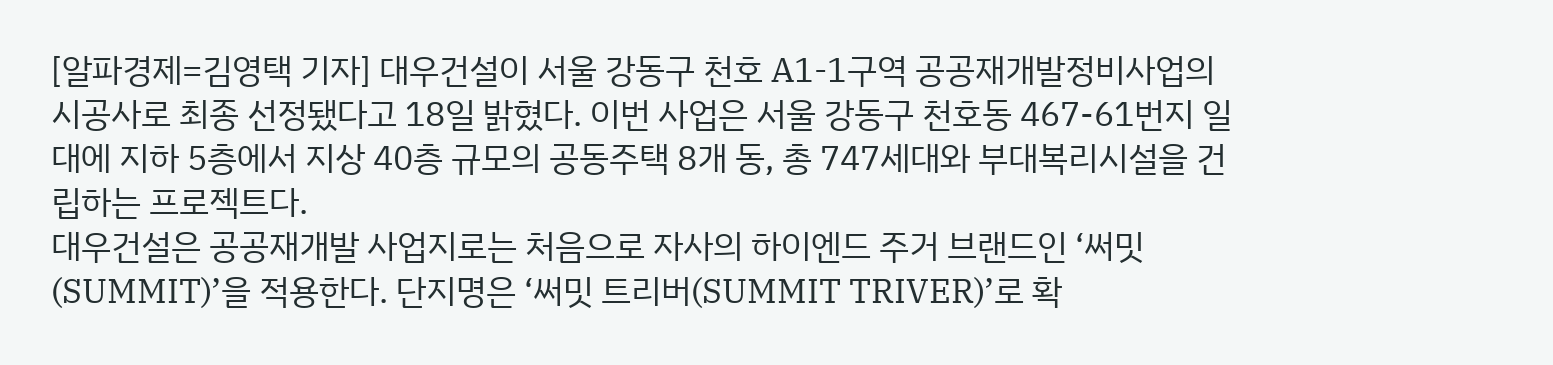[알파경제=김영택 기자] 대우건설이 서울 강동구 천호 A1-1구역 공공재개발정비사업의 시공사로 최종 선정됐다고 18일 밝혔다. 이번 사업은 서울 강동구 천호동 467-61번지 일대에 지하 5층에서 지상 40층 규모의 공동주택 8개 동, 총 747세대와 부대복리시설을 건립하는 프로젝트다.
대우건설은 공공재개발 사업지로는 처음으로 자사의 하이엔드 주거 브랜드인 ‘써밋(SUMMIT)’을 적용한다. 단지명은 ‘써밋 트리버(SUMMIT TRIVER)’로 확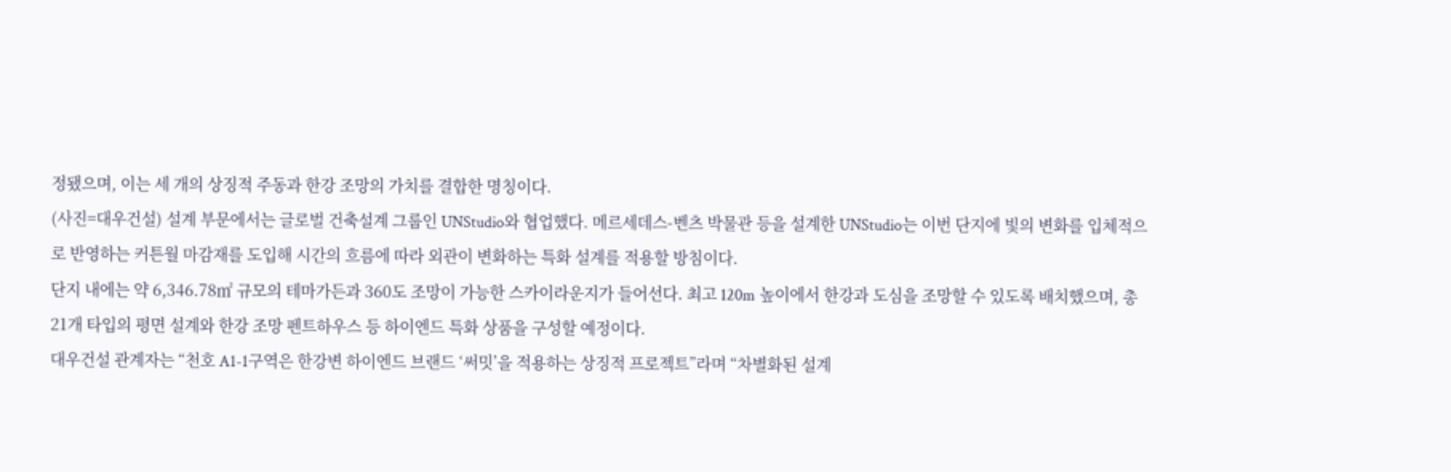정됐으며, 이는 세 개의 상징적 주동과 한강 조망의 가치를 결합한 명칭이다.
(사진=대우건설) 설계 부문에서는 글로벌 건축설계 그룹인 UNStudio와 협업했다. 메르세데스-벤츠 박물관 등을 설계한 UNStudio는 이번 단지에 빛의 변화를 입체적으로 반영하는 커튼월 마감재를 도입해 시간의 흐름에 따라 외관이 변화하는 특화 설계를 적용할 방침이다.
단지 내에는 약 6,346.78㎡ 규모의 테마가든과 360도 조망이 가능한 스카이라운지가 들어선다. 최고 120m 높이에서 한강과 도심을 조망할 수 있도록 배치했으며, 총 21개 타입의 평면 설계와 한강 조망 펜트하우스 등 하이엔드 특화 상품을 구성할 예정이다.
대우건설 관계자는 “천호 A1-1구역은 한강변 하이엔드 브랜드 ‘써밋’을 적용하는 상징적 프로젝트”라며 “차별화된 설계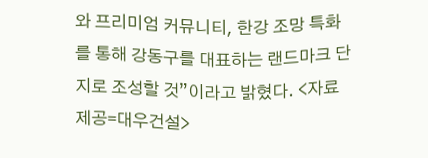와 프리미엄 커뮤니티, 한강 조망 특화를 통해 강동구를 대표하는 랜드마크 단지로 조성할 것”이라고 밝혔다. <자료제공=대우건설>